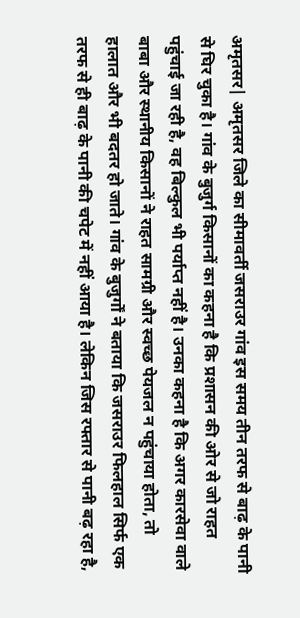अमृतसर| अमृतसर जिले का सीमावर्ती जसराउर गांव इस समय तीन तरफ से बाढ़ के पानी से घिर चुका है। गांव के बुजुर्ग किसानों का कहना है कि प्रशासन की ओर से जो राहत पहुंचाई जा रही है, वह बिल्कुल भी पर्याप्त नहीं है। उनका कहना है कि अगर कारसेवा वाले बाबा और स्थानीय किसानों ने राहत सामग्री और स्वच्छ पेयजल न पहुंचाया होता, तो हालात और भी बदतर हो जाते। गांव के बुजुर्गों ने बताया कि जसराउर फिलहाल सिर्फ एक तरफ से ही बाढ़ के पानी की चपेट में नहीं आया है। लेकिन जिस रफ्तार से पानी बढ़ रहा है,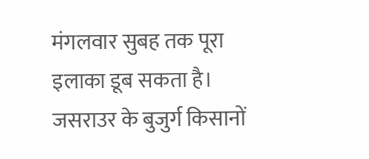मंगलवार सुबह तक पूरा इलाका डूब सकता है। जसराउर के बुजुर्ग किसानों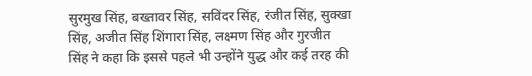सुरमुख सिंह, बख्तावर सिंह, सविंदर सिंह, रंजीत सिंह, सुक्खा सिंह, अजीत सिंह शिंगारा सिंह, लक्ष्मण सिंह और गुरजीत सिंह ने कहा कि इससे पहले भी उन्होंने युद्ध और कई तरह की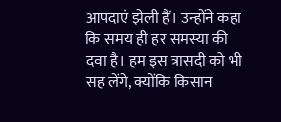आपदाएं झेली हैं। उन्होंने कहा कि समय ही हर समस्या की दवा है। हम इस त्रासदी को भी सह लेंगे, क्योंकि किसान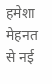हमेशा मेहनत से नई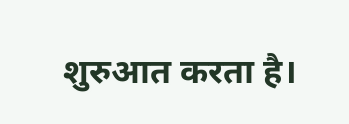शुरुआत करता है।